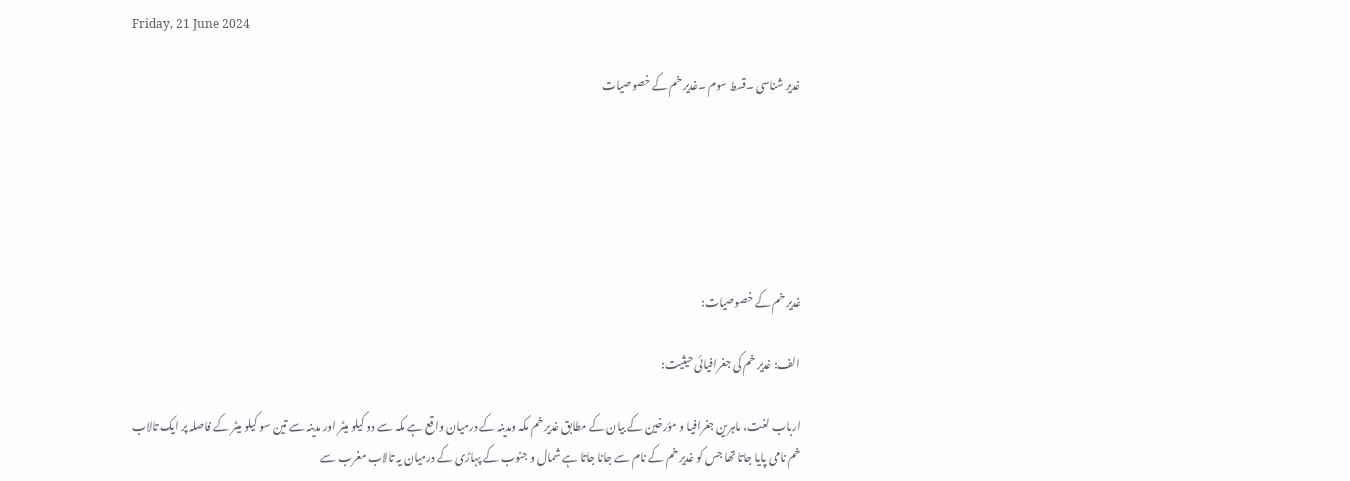Friday, 21 June 2024

غدیر شناسی ۔قسط سوم ۔غدیر خم کے خصوصیات






غدیر خم کے خصوصیات:

الف: غدیر خم کی جغرافیائی حیثیت:

ارباب لغت، ماہرین جغرافیا و مؤرخین کے بیان کے مطابق غدیر خم مکہ ومدینہ کے درمیان واقع ہے مکہ سے دو کیلو میٹر اور مدینہ سے تین سو کیلو میٹر کے فاصلہ پر ایک تالاب خم نامی پایا جاتا تھا جس کو غدیر خم کے نام سے جانا جاتا ہے شمال و جنوب کے پہاڑی کے درمیان یہ تالاب مغرب سے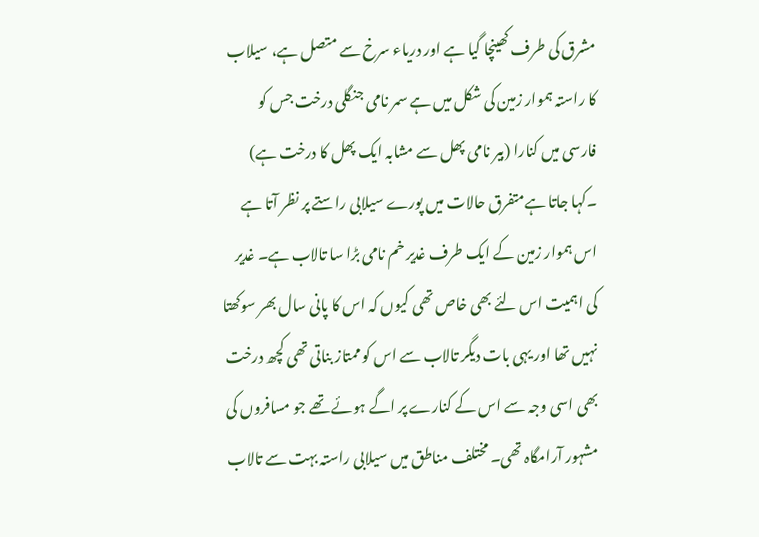مشرق کی طرف کھینچا گیا ہے اور دریاء سرخ سے متصل ہے، سیلاب کا راستہ ہموار زمین کی شکل میں ہے سمر نامی جنگلی درخت جس کو فارسی میں کنارا (بیر نامی پھل سے مشابہ ایک پھل کا درخت ہے) ۔کہا جاتا ہےمتفرق حالات میں پورے سیلابی راستے پر نظر آتا ہے اس ہموار زمین کے ایک طرف غدیر خم نامی بڑا سا تالاب ہے۔ غدیر کی اہمیت اس لئے بھی خاص تھی کیوں کہ اس کا پانی سال بھر سوکھتا نہیں تھا اور یہی بات دیگر تالاب سے اس کو ممتاز بناتی تھی کچھ درخت بھی اسی وجہ سے اس کے کنارے پر اگے ہوئے تھے جو مسافروں کی مشہور آرامگاہ تھی۔ مختلف مناطق میں سیلابی راستہ بہت سے تالاب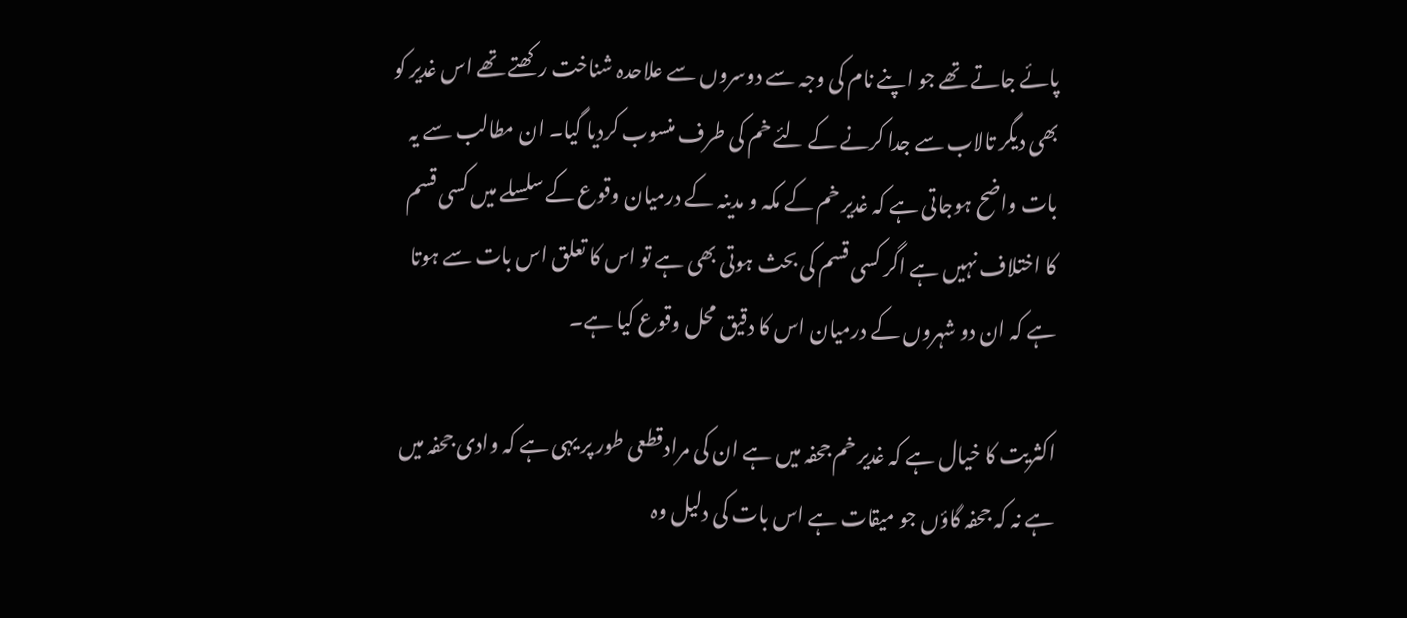پائے جاتے تھے جو اپنے نام کی وجہ سے دوسروں سے علاحدہ شناخت رکھتے تھے اس غدیر کو بھی دیگر تالاب سے جدا کرنے کے لئے خم کی طرف منسوب کردیا گیا۔ ان مطالب سے یہ بات واضح ہوجاتی ہے کہ غدیر خم کے مکہ و مدینہ کے درمیان وقوع کے سلسلے میں کسی قسم کا اختلاف نہیں ہے اگر کسی قسم کی بحث ہوتی بھی ہے تو اس کا تعلق اس بات سے ہوتا ہے کہ ان دو شہروں کے درمیان اس کا دقیق محل وقوع کیا ہے۔

اکثریت کا خیال ہے کہ غدیر خم جحفہ میں ہے ان کی مرادقطعی طور پر یہی ہے کہ وادی جحفہ میں ہے نہ کہ جحفہ گاؤں جو میقات ہے اس بات کی دلیل وہ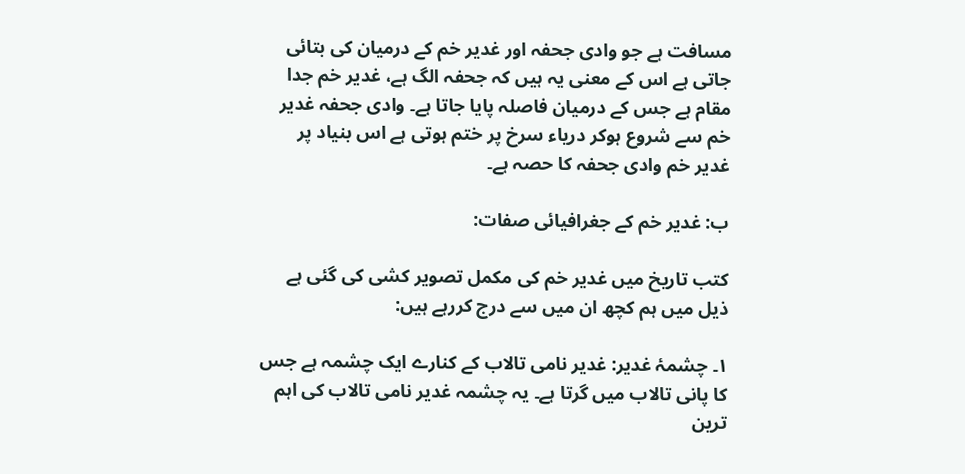مسافت ہے جو وادی جحفہ اور غدیر خم کے درمیان کی بتائی جاتی ہے اس کے معنی یہ ہیں کہ جحفہ الگ ہے، غدیر خم جدا مقام ہے جس کے درمیان فاصلہ پایا جاتا ہے۔ وادی جحفہ غدیر خم سے شروع ہوکر دریاء سرخ پر ختم ہوتی ہے اس بنیاد پر غدیر خم وادی جحفہ کا حصہ ہے۔

ب: غدیر خم کے جغرافیائی صفات:

کتب تاریخ میں غدیر خم کی مکمل تصویر کشی کی گئی ہے ذیل میں ہم کچھ ان میں سے درج کررہے ہیں:

۱۔ چشمۂ غدیر: غدیر نامی تالاب کے کنارے ایک چشمہ ہے جس کا پانی تالاب میں گرتا ہے۔ یہ چشمہ غدیر نامی تالاب کی اہم ترین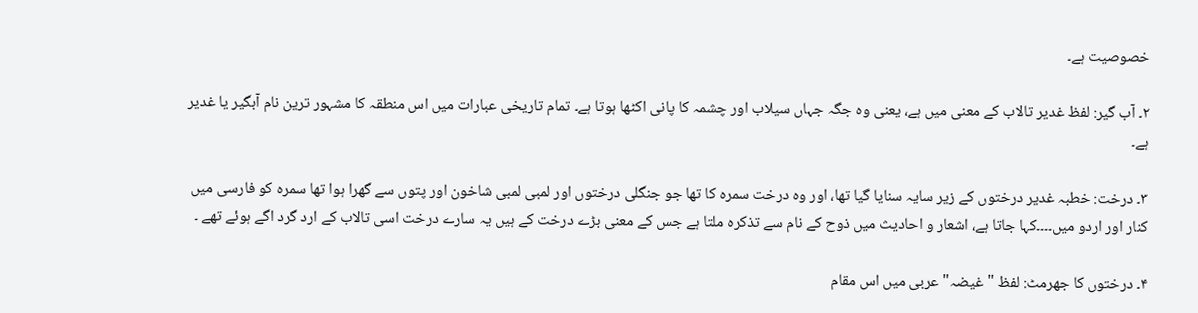خصوصیت ہے۔

۲۔ آب گیر: لفظ غدیر تالاب کے معنی میں ہے، یعنی وہ جگہ جہاں سیلاب اور چشمہ کا پانی اکٹھا ہوتا ہے۔ تمام تاریخی عبارات میں اس منطقہ کا مشہور ترین نام آبگیر یا غدیر ہے۔

۳۔ درخت: خطبہ غدیر درختوں کے زیر سایہ سنایا گیا تھا، اور وہ درخت سمرہ کا تھا جو جنگلی درختوں اور لمبی لمبی شاخون اور پتوں سے گھرا ہوا تھا سمرہ کو فارسی میں کنار اور اردو میں۔۔۔۔کہا جاتا ہے، اشعار و احادیث میں ذوح کے نام سے تذکرہ ملتا ہے جس کے معنی بڑے درخت کے ہیں یہ سارے درخت اسی تالاب کے ارد گرد اگے ہوئے تھے ۔

۴۔ درختوں کا جھرمٹ: لفظ "غیضہ" عربی میں اس مقام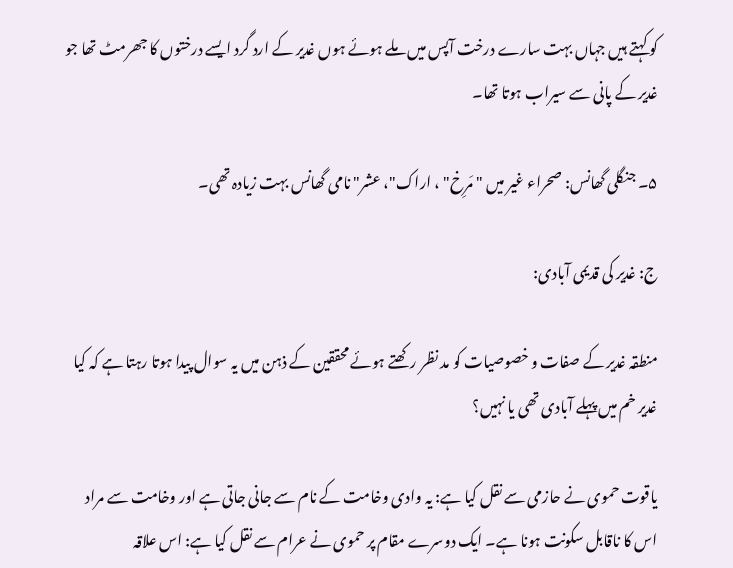کو کہتے ہیں جہاں بہت سارے درخت آپس میں ملے ہوئے ہوں غدیر کے ارد گرد ایسے درختوں کا جھرمٹ تھا جو غدیر کے پانی سے سیراب ہوتا تھا۔

۵۔ جنگلی گھانس: صحراء غیر میں "مَرِخ" ، اراک"، عشر" نامی گھانس بہت زیادہ تھی۔

ج: غدیر کی قدیمی آبادی:

منطقہ غدیر کے صفات و خصوصیات کو مد نظر رکھتے ہوئے محققین کے ذہن میں یہ سوال پیدا ہوتا رہتا ہے کہ کیا غدیر خم میں پہلے آبادی تھی یا نہیں؟

یاقوت حموی نے حازمی سے نقل کیا ہے: یہ وادی وخامت کے نام سے جانی جاتی ہے اور وخامت سے مراد اس کا ناقابل سکونت ہونا ہے۔ ایک دوسرے مقام پر حموی نے عرام سے نقل کیا ہے: اس علاقہ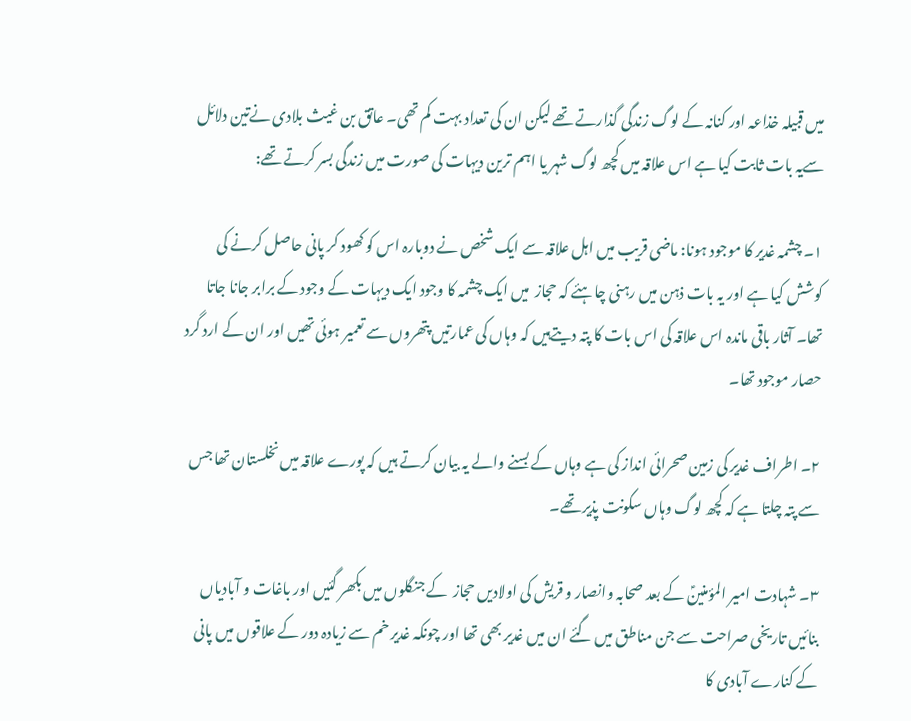میں قبیلہ خذاعہ اور کنانہ کے لوگ زندگی گذارتے تھے لیکن ان کی تعداد بہت کم تھی۔ عاتق بن غیث بلادی نےتین دلائل سےیہ بات ثابت کیا ہے اس علاقہ میں کچھ لوگ شہر یا اہم ترین دیہات کی صورت میں زندگی بسر کرتے تھے:

۱۔ چشمہ غدیر کا موجود ہونا: ماضی قریب میں اہل علاقہ سے ایک شخص نے دوبارہ اس کو کھود کر پانی حاصل کرنے کی کوشش کیا ہے اور یہ بات ذہن میں رہنی چاہئے کہ حجاز  میں ایک چشمہ کا وجود ایک دیہات کے وجود کے برابر جانا جاتا تھا۔ آثار باقی ماندہ اس علاقہ کی اس بات کا پتہ دیتےہیں کہ وہاں کی عمارتیں پتھروں سے تعمیر ہوئی تھیں اور ان کے ارد گرد حصار موجود تھا۔

۲۔ اطراف غدیر کی زمین صحرائی انداز کی ہے وہاں کے بسنے والے یہ بیان کرتے ہیں کہ پورے علاقہ میں نخلستان تھا جس سے پتہ چلتا ہے کہ کچھ لوگ وہاں سکونت پذیر تھے۔

۳۔ شہادت امیر المؤمنینؑ کے بعد صحابہ وانصار و قریش کی اولادیں حجاز  کے جنگلوں میں بکھر گئیں اور باغات و آبادیاں بنائیں تاریخی صراحت سے جن مناطق میں گئے ان میں غدیر بھی تھا اور چونکہ غدیر خم سے زیادہ دور کے علاقوں میں پانی کے کنارے آبادی کا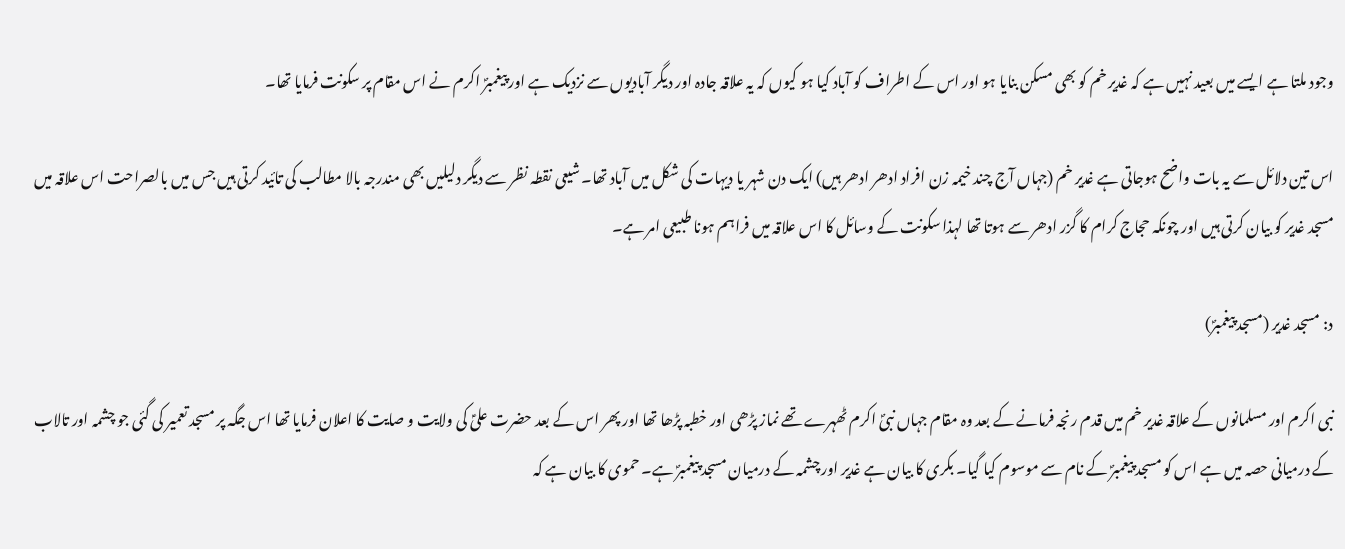وجود ملتا ہے ایسے میں بعید نہیں ہے کہ غدیر خم کو بھی مسکن بنایا ہو اور اس کے اطراف کو آباد کیا ہو کیوں کہ یہ علاقہ جادہ اور دیگر آبادیوں سے نزدیک ہے اور پیغمبرؐ اکرم نے اس مقام پر سکونت فرمایا تھا۔

اس تین دلائل سے یہ بات واضح ہوجاتی ہے غدیر خم (جہاں آج چند خیمہ زن افراد ادھر ادھر ہیں) ایک دن شہر یا دیہات کی شکل میں آباد تھا۔ شیعی نقطہ نظر سے دیگر دلیلیں بھی مندرجہ بالا مطالب کی تائید کرتی ہیں جس میں بالصراحت اس علاقہ میں مسجد غدیر کو بیان کرتی ہیں اور چونکہ حجاج کرام کا گزر ادھر سے ہوتا تھا لہذا سکونت کے وسائل کا اس علاقہ میں فراہم ہونا طبیعی امر ہے۔

د: مسجد غدیر (مسجد پیغمبرؐ)

نبی اکرم اور مسلمانوں کے علاقہ غدیر خم میں قدم رنجہ فرمانے کے بعد وہ مقام جہاں نبیؐ اکرم ٹھہرے تھے نماز پڑھی اور خطبہ پڑھا تھا اور پھر اس کے بعد حضرت علیؑ کی ولایت و صایت کا اعلان فرمایا تھا اس جگہ پر مسجد تعمیر کی گئی جو چشمہ اور تالاب کے درمیانی حصہ میں ہے اس کو مسجد پیغمبرؐ کے نام سے موسوم کیا گیا۔ بکری کا بیان ہے غدیر اور چشمہ کے درمیان مسجد پیغمبرؐ ہے۔ حموی کا بیان ہے کہ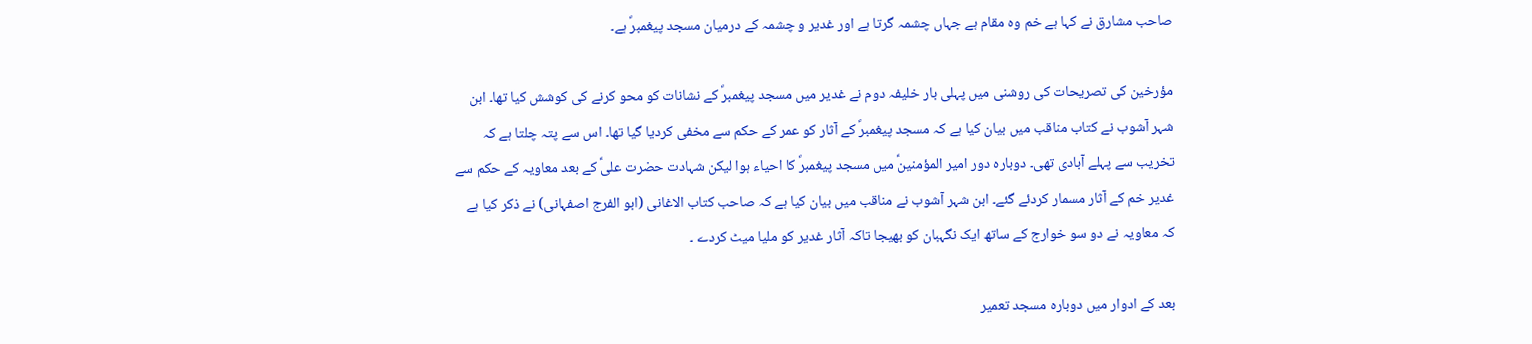صاحب مشارق نے کہا ہے خم وہ مقام ہے جہاں چشمہ گرتا ہے اور غدیر و چشمہ کے درمیان مسجد پیغمبرؐ ہے۔

مؤرخین کی تصریحات کی روشنی میں پہلی بار خلیفہ دوم نے غدیر میں مسجد پیغمبرؐ کے نشانات کو محو کرنے کی کوشش کیا تھا۔ ابن شہر آشوب نے کتاب مناقب میں بیان کیا ہے کہ مسجد پیغمبرؐ کے آثار کو عمر کے حکم سے مخفی کردیا گیا تھا۔ اس سے پتہ چلتا ہے کہ تخریب سے پہلے آبادی تھی۔ دوبارہ دور امیر المؤمنینؑ میں مسجد پیغمبرؐ کا احیاء ہوا لیکن شہادت حضرت علیؑ کے بعد معاویہ کے حکم سے غدیر خم کے آثار مسمار کردئے گئے۔ ابن شہر آشوب نے مناقب میں بیان کیا ہے کہ صاحب کتاب الاغانی (ابو الفرج اصفہانی) نے ذکر کیا ہے کہ معاویہ نے دو سو خوارج کے ساتھ ایک نگہبان کو بھیجا تاکہ آثار غدیر کو ملیا میٹ کردے ۔

بعد کے ادوار میں دوبارہ مسجد تعمیر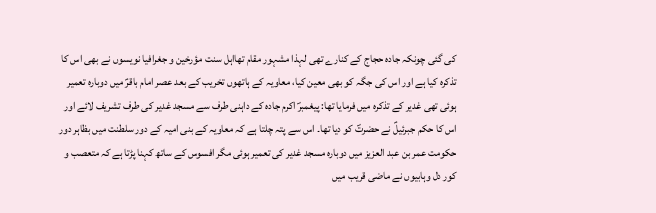کی گئی چونکہ جادہ حجاج کے کنارے تھی لہذا مشہور مقام تھااہل سنت مؤرخین و جغرافیا نویسوں نے بھی اس کا تذکرہ کیا ہے اور اس کی جگہ کو بھی معین کیا، معاویہ کے ہاتھوں تخریب کے بعد عصر امام باقرؑ میں دوبارہ تعمیر ہوئی تھی غدیر کے تذکرہ میں فرمایا تھا: پیغمبرؐ اکرم جادہ کے داہنی طرف سے مسجد غدیر کی طرف تشریف لائے اور اس کا حکم جبرئیلؑ نے حضرتؐ کو دیا تھا۔ اس سے پتہ چلتا ہے کہ معاویہ کے بنی امیہ کے دور سلطنت میں بظاہر دور حکومت عمر بن عبد العزیز میں دوبارہ مسجد غدیر کی تعمیر ہوئی مگر افسوس کے ساتھ کہنا پڑتا ہے کہ متعصب و کور دل وہابیوں نے ماضی قریب میں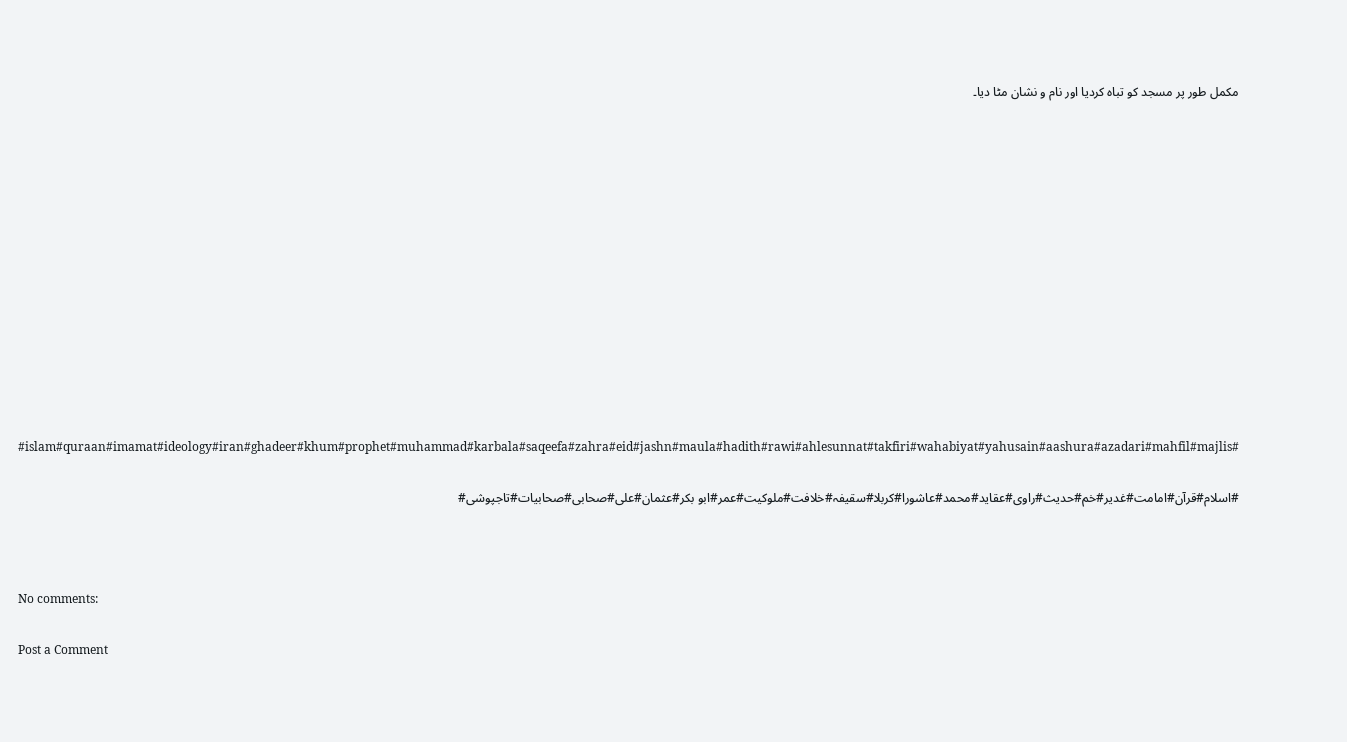مکمل طور پر مسجد کو تباہ کردیا اور نام و نشان مٹا دیا۔













#islam#quraan#imamat#ideology#iran#ghadeer#khum#prophet#muhammad#karbala#saqeefa#zahra#eid#jashn#maula#hadith#rawi#ahlesunnat#takfiri#wahabiyat#yahusain#aashura#azadari#mahfil#majlis#

#اسلام#قرآن#امامت#غدیر#خم#حدیث#راوی#عقاید#محمد#عاشورا#کربلا#سقیفہ#خلافت#ملوکیت#عمر#ابو بکر#عثمان#علی#صحابی#صحابیات#تاجپوشی#



No comments:

Post a Comment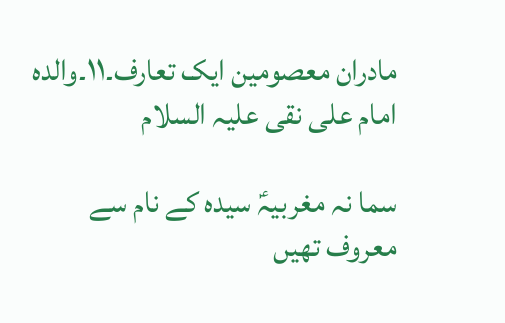مادران معصومین ایک تعارف۔۱۱۔والدہ امام علی نقی علیہ السلام

سما نہ مغربیہؑ سیدہ کے نام سے معروف تھیں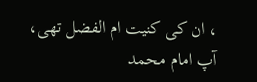، ان کی کنیت ام الفضل تھی، آپ امام محمد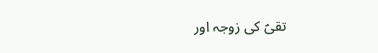تقیؑ کی زوجہ اور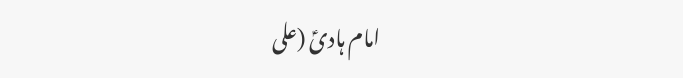امام ہادیؑ (علی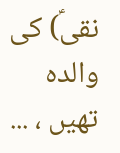نقیؑ) کی والدہ تھیں ، ...